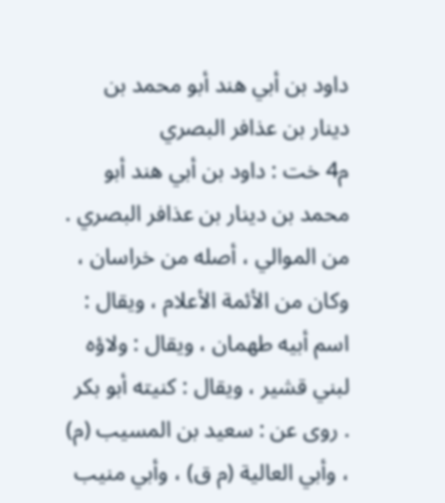داود بن أبي هند أبو محمد بن دينار بن عذافر البصري
م4 خت : داود بن أبي هند أبو محمد بن دينار بن عذافر البصري . من الموالي ، أصله من خراسان ، وكان من الأئمة الأعلام ، ويقال : اسم أبيه طهمان ، ويقال : ولاؤه لبني قشير ، ويقال : كنيته أبو بكر . روى عن : سعيد بن المسيب (م) ، وأبي العالية (م ق) ، وأبي منيب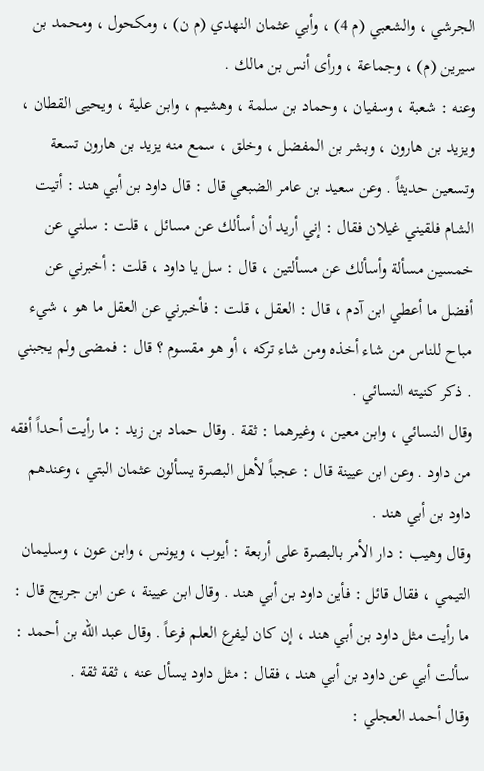الجرشي ، والشعبي (م 4) ، وأبي عثمان النهدي (م ن) ، ومكحول ، ومحمد بن سيرين (م) ، وجماعة ، ورأى أنس بن مالك .
وعنه : شعبة ، وسفيان ، وحماد بن سلمة ، وهشيم ، وابن علية ، ويحيى القطان ، ويزيد بن هارون ، وبشر بن المفضل ، وخلق ، سمع منه يزيد بن هارون تسعة وتسعين حديثاً . وعن سعيد بن عامر الضبعي قال : قال داود بن أبي هند : أتيت الشام فلقيني غيلان فقال : إني أريد أن أسألك عن مسائل ، قلت : سلني عن خمسين مسألة وأسألك عن مسألتين ، قال : سل يا داود ، قلت : أخبرني عن أفضل ما أعطي ابن آدم ، قال : العقل ، قلت : فأخبرني عن العقل ما هو ، شيء مباح للناس من شاء أخذه ومن شاء تركه ، أو هو مقسوم ؟ قال : فمضى ولم يجبني . ذكر كنيته النسائي .
وقال النسائي ، وابن معين ، وغيرهما : ثقة . وقال حماد بن زيد : ما رأيت أحداً أفقه من داود . وعن ابن عيينة قال : عجباً لأهل البصرة يسألون عثمان البتي ، وعندهم داود بن أبي هند .
وقال وهيب : دار الأمر بالبصرة على أربعة : أيوب ، ويونس ، وابن عون ، وسليمان التيمي ، فقال قائل : فأين داود بن أبي هند . وقال ابن عيينة ، عن ابن جريج قال : ما رأيت مثل داود بن أبي هند ، إن كان ليفرع العلم فرعاً . وقال عبد الله بن أحمد : سألت أبي عن داود بن أبي هند ، فقال : مثل داود يسأل عنه ، ثقة ثقة .
وقال أحمد العجلي :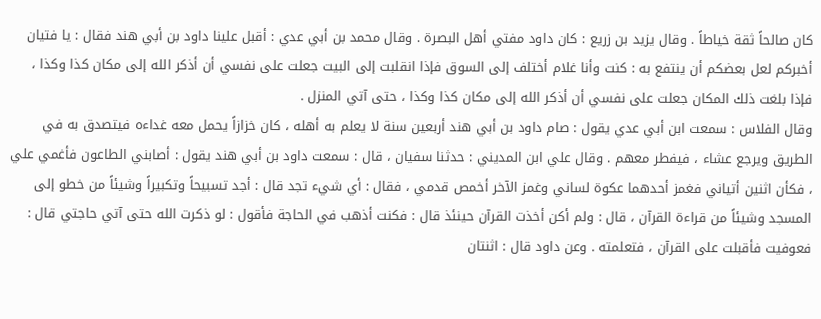كان صالحاً ثقة خياطاً . وقال يزيد بن زريع : كان داود مفتي أهل البصرة . وقال محمد بن أبي عدي : أقبل علينا داود بن أبي هند فقال : يا فتيان أخبركم لعل بعضكم أن ينتفع به : كنت وأنا غلام أختلف إلى السوق فإذا انقلبت إلى البيت جعلت على نفسي أن أذكر الله إلى مكان كذا وكذا ، فإذا بلغت ذلك المكان جعلت على نفسي أن أذكر الله إلى مكان كذا وكذا ، حتى آتي المنزل .
وقال الفلاس : سمعت ابن أبي عدي يقول : صام داود بن أبي هند أربعين سنة لا يعلم به أهله ، كان خزازاً يحمل معه غداءه فيتصدق به في الطريق ويرجع عشاء ، فيفطر معهم . وقال علي ابن المديني : حدثنا سفيان ، قال : سمعت داود بن أبي هند يقول : أصابني الطاعون فأغمي علي ، فكأن اثنين أتياني فغمز أحدهما عكوة لساني وغمز الآخر أخمص قدمي ، فقال : أي شيء تجد قال : أجد تسبيحاً وتكبيراً وشيئاً من خطو إلى المسجد وشيئاً من قراءة القرآن ، قال : ولم أكن أخذت القرآن حينئذ قال : فكنت أذهب في الحاجة فأقول : لو ذكرت الله حتى آتي حاجتي قال : فعوفيت فأقبلت على القرآن ، فتعلمته . وعن داود قال : اثنتان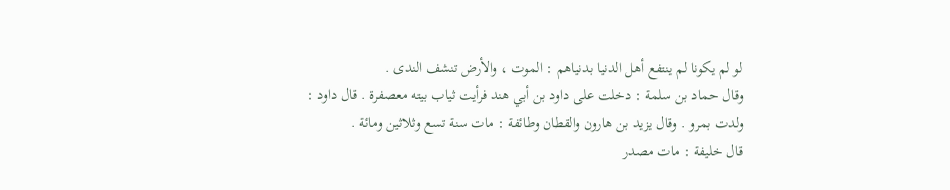لو لم يكونا لم ينتفع أهل الدنيا بدنياهم : الموت ، والأرض تنشف الندى .
وقال حماد بن سلمة : دخلت على داود بن أبي هند فرأيت ثياب بيته معصفرة . قال داود : ولدت بمرو . وقال يزيد بن هارون والقطان وطائفة : مات سنة تسع وثلاثين ومائة .
قال خليفة : مات مصدر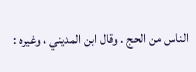الناس من الحج . وقال ابن المديني ، وغيره :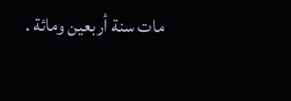مات سنة أربعين ومائة .